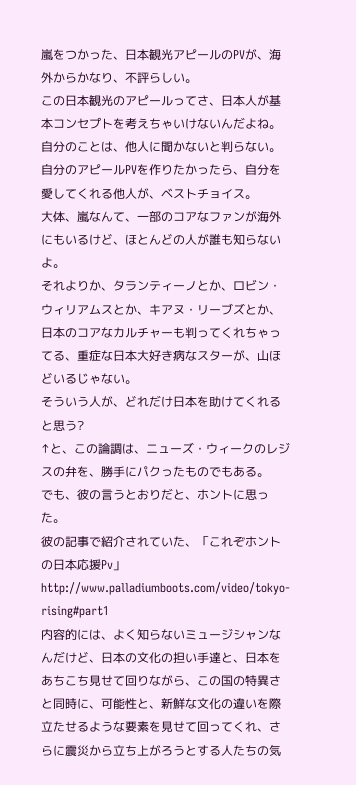嵐をつかった、日本観光アピールのPVが、海外からかなり、不評らしい。
この日本観光のアピールってさ、日本人が基本コンセプトを考えちゃいけないんだよね。
自分のことは、他人に聞かないと判らない。
自分のアピールPVを作りたかったら、自分を愛してくれる他人が、ベストチョイス。
大体、嵐なんて、一部のコアなファンが海外にもいるけど、ほとんどの人が誰も知らないよ。
それよりか、タランティーノとか、ロビン・ウィリアムスとか、キアヌ・リーブズとか、日本のコアなカルチャーも判ってくれちゃってる、重症な日本大好き病なスターが、山ほどいるじゃない。
そういう人が、どれだけ日本を助けてくれると思う?
↑と、この論調は、ニューズ・ウィークのレジスの弁を、勝手にパクったものでもある。
でも、彼の言うとおりだと、ホントに思った。
彼の記事で紹介されていた、「これぞホントの日本応援Pv」
http://www.palladiumboots.com/video/tokyo-rising#part1
内容的には、よく知らないミュージシャンなんだけど、日本の文化の担い手達と、日本をあちこち見せて回りながら、この国の特異さと同時に、可能性と、新鮮な文化の違いを際立たせるような要素を見せて回ってくれ、さらに震災から立ち上がろうとする人たちの気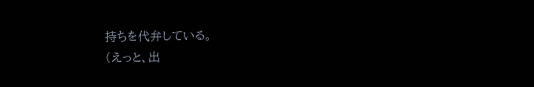持ちを代弁している。
(えっと、出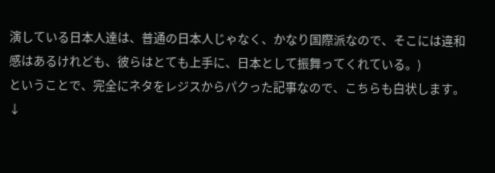演している日本人達は、普通の日本人じゃなく、かなり国際派なので、そこには違和感はあるけれども、彼らはとても上手に、日本として振舞ってくれている。)
ということで、完全にネタをレジスからパクった記事なので、こちらも白状します。
↓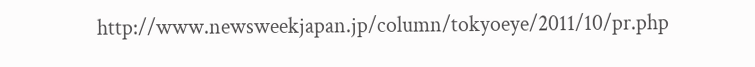http://www.newsweekjapan.jp/column/tokyoeye/2011/10/pr.php